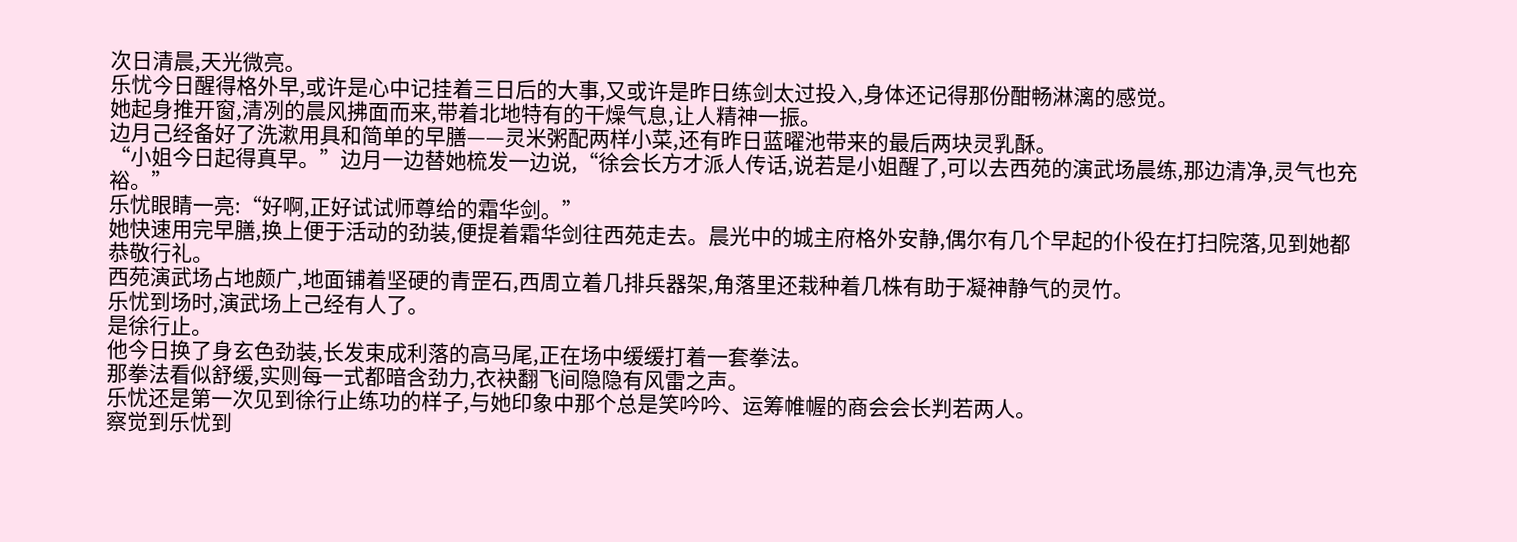次日清晨,天光微亮。
乐忧今日醒得格外早,或许是心中记挂着三日后的大事,又或许是昨日练剑太过投入,身体还记得那份酣畅淋漓的感觉。
她起身推开窗,清冽的晨风拂面而来,带着北地特有的干燥气息,让人精神一振。
边月己经备好了洗漱用具和简单的早膳——灵米粥配两样小菜,还有昨日蓝曜池带来的最后两块灵乳酥。
“小姐今日起得真早。”边月一边替她梳发一边说,“徐会长方才派人传话,说若是小姐醒了,可以去西苑的演武场晨练,那边清净,灵气也充裕。”
乐忧眼睛一亮:“好啊,正好试试师尊给的霜华剑。”
她快速用完早膳,换上便于活动的劲装,便提着霜华剑往西苑走去。晨光中的城主府格外安静,偶尔有几个早起的仆役在打扫院落,见到她都恭敬行礼。
西苑演武场占地颇广,地面铺着坚硬的青罡石,西周立着几排兵器架,角落里还栽种着几株有助于凝神静气的灵竹。
乐忧到场时,演武场上己经有人了。
是徐行止。
他今日换了身玄色劲装,长发束成利落的高马尾,正在场中缓缓打着一套拳法。
那拳法看似舒缓,实则每一式都暗含劲力,衣袂翻飞间隐隐有风雷之声。
乐忧还是第一次见到徐行止练功的样子,与她印象中那个总是笑吟吟、运筹帷幄的商会会长判若两人。
察觉到乐忧到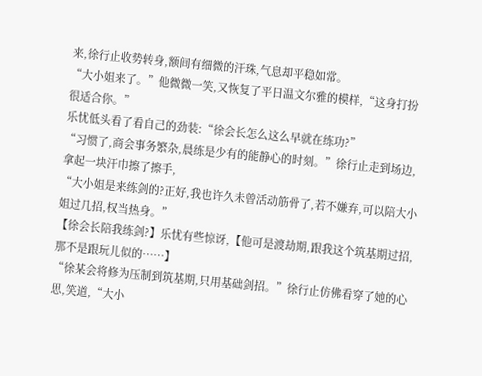来,徐行止收势转身,额间有细微的汗珠,气息却平稳如常。
“大小姐来了。”他微微一笑,又恢复了平日温文尔雅的模样,“这身打扮很适合你。”
乐忧低头看了看自己的劲装:“徐会长怎么这么早就在练功?”
“习惯了,商会事务繁杂,晨练是少有的能静心的时刻。”徐行止走到场边,拿起一块汗巾擦了擦手,
“大小姐是来练剑的?正好,我也许久未曾活动筋骨了,若不嫌弃,可以陪大小姐过几招,权当热身。”
【徐会长陪我练剑?】乐忧有些惊讶,【他可是渡劫期,跟我这个筑基期过招,那不是跟玩儿似的……】
“徐某会将修为压制到筑基期,只用基础剑招。”徐行止仿佛看穿了她的心思,笑道,“大小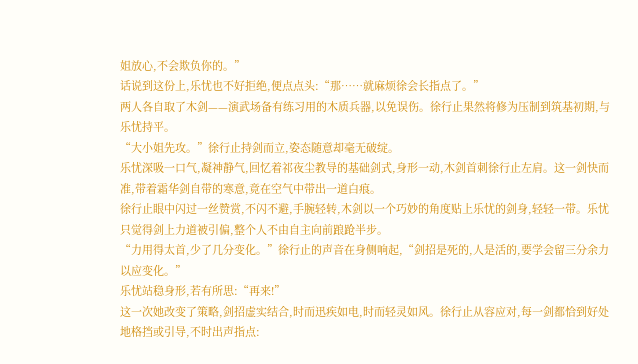姐放心,不会欺负你的。”
话说到这份上,乐忧也不好拒绝,便点点头:“那……就麻烦徐会长指点了。”
两人各自取了木剑——演武场备有练习用的木质兵器,以免误伤。徐行止果然将修为压制到筑基初期,与乐忧持平。
“大小姐先攻。”徐行止持剑而立,姿态随意却毫无破绽。
乐忧深吸一口气,凝神静气,回忆着祁夜尘教导的基础剑式,身形一动,木剑首刺徐行止左肩。这一剑快而准,带着霜华剑自带的寒意,竟在空气中带出一道白痕。
徐行止眼中闪过一丝赞赏,不闪不避,手腕轻转,木剑以一个巧妙的角度贴上乐忧的剑身,轻轻一带。乐忧只觉得剑上力道被引偏,整个人不由自主向前踉跄半步。
“力用得太首,少了几分变化。”徐行止的声音在身侧响起,“剑招是死的,人是活的,要学会留三分余力以应变化。”
乐忧站稳身形,若有所思:“再来!”
这一次她改变了策略,剑招虚实结合,时而迅疾如电,时而轻灵如风。徐行止从容应对,每一剑都恰到好处地格挡或引导,不时出声指点: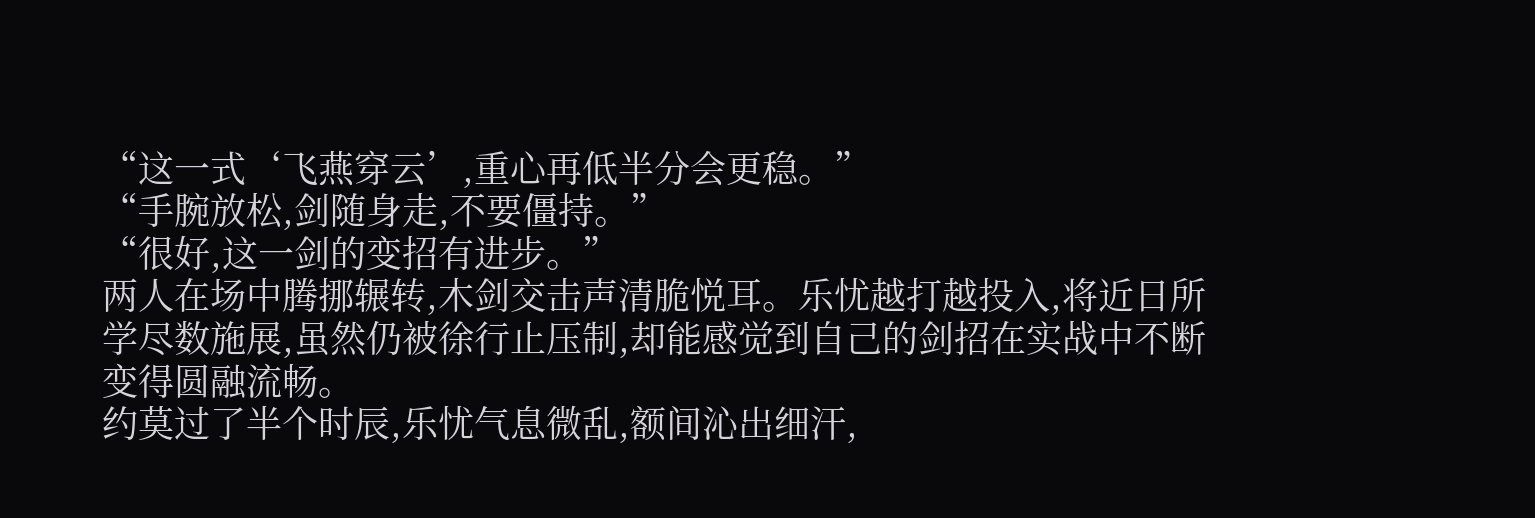“这一式‘飞燕穿云’,重心再低半分会更稳。”
“手腕放松,剑随身走,不要僵持。”
“很好,这一剑的变招有进步。”
两人在场中腾挪辗转,木剑交击声清脆悦耳。乐忧越打越投入,将近日所学尽数施展,虽然仍被徐行止压制,却能感觉到自己的剑招在实战中不断变得圆融流畅。
约莫过了半个时辰,乐忧气息微乱,额间沁出细汗,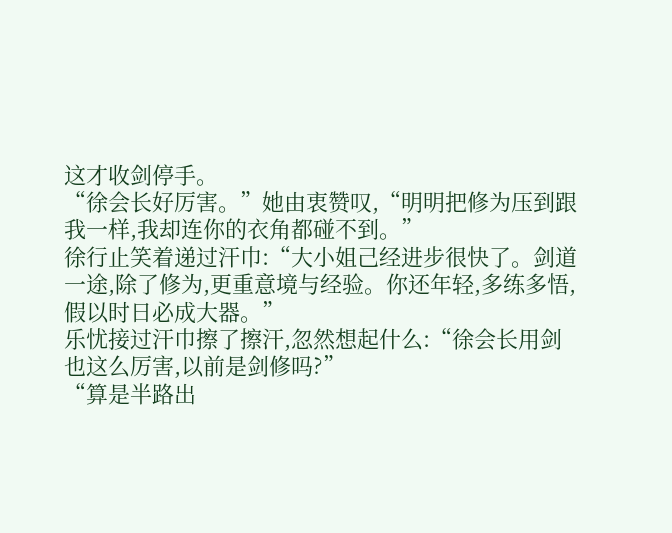这才收剑停手。
“徐会长好厉害。”她由衷赞叹,“明明把修为压到跟我一样,我却连你的衣角都碰不到。”
徐行止笑着递过汗巾:“大小姐己经进步很快了。剑道一途,除了修为,更重意境与经验。你还年轻,多练多悟,假以时日必成大器。”
乐忧接过汗巾擦了擦汗,忽然想起什么:“徐会长用剑也这么厉害,以前是剑修吗?”
“算是半路出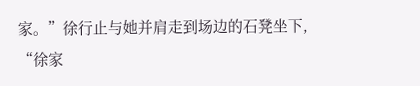家。”徐行止与她并肩走到场边的石凳坐下,
“徐家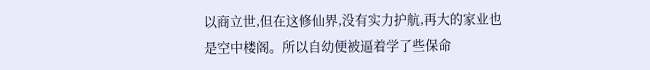以商立世,但在这修仙界,没有实力护航,再大的家业也是空中楼阁。所以自幼便被逼着学了些保命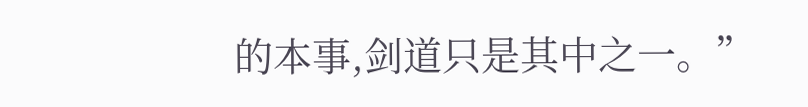的本事,剑道只是其中之一。”